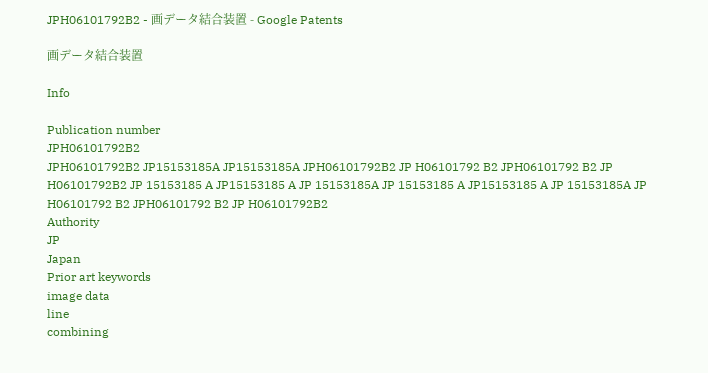JPH06101792B2 - 画データ結合装置 - Google Patents

画データ結合装置

Info

Publication number
JPH06101792B2
JPH06101792B2 JP15153185A JP15153185A JPH06101792B2 JP H06101792 B2 JPH06101792 B2 JP H06101792B2 JP 15153185 A JP15153185 A JP 15153185A JP 15153185 A JP15153185 A JP 15153185A JP H06101792 B2 JPH06101792 B2 JP H06101792B2
Authority
JP
Japan
Prior art keywords
image data
line
combining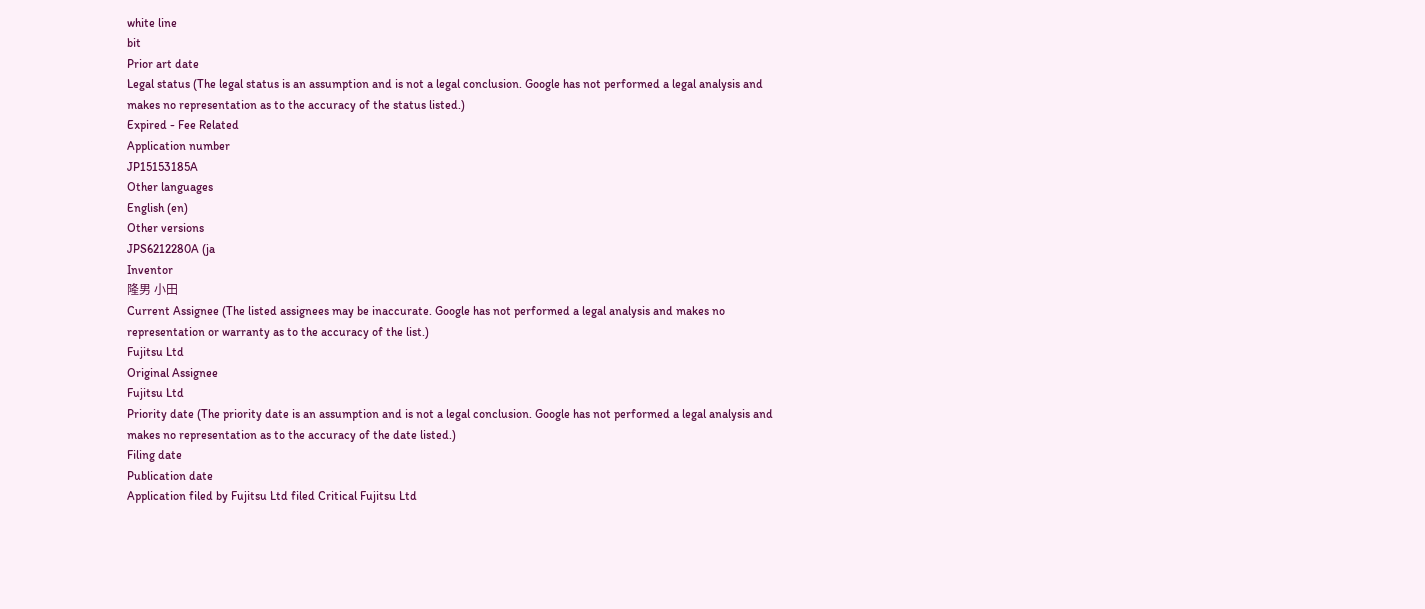white line
bit
Prior art date
Legal status (The legal status is an assumption and is not a legal conclusion. Google has not performed a legal analysis and makes no representation as to the accuracy of the status listed.)
Expired - Fee Related
Application number
JP15153185A
Other languages
English (en)
Other versions
JPS6212280A (ja
Inventor
隆男 小田
Current Assignee (The listed assignees may be inaccurate. Google has not performed a legal analysis and makes no representation or warranty as to the accuracy of the list.)
Fujitsu Ltd
Original Assignee
Fujitsu Ltd
Priority date (The priority date is an assumption and is not a legal conclusion. Google has not performed a legal analysis and makes no representation as to the accuracy of the date listed.)
Filing date
Publication date
Application filed by Fujitsu Ltd filed Critical Fujitsu Ltd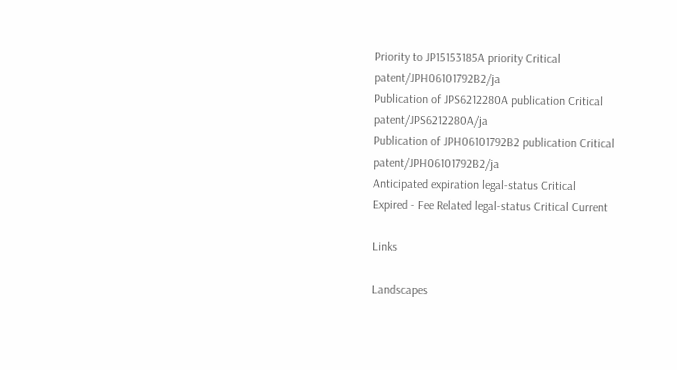Priority to JP15153185A priority Critical patent/JPH06101792B2/ja
Publication of JPS6212280A publication Critical patent/JPS6212280A/ja
Publication of JPH06101792B2 publication Critical patent/JPH06101792B2/ja
Anticipated expiration legal-status Critical
Expired - Fee Related legal-status Critical Current

Links

Landscapes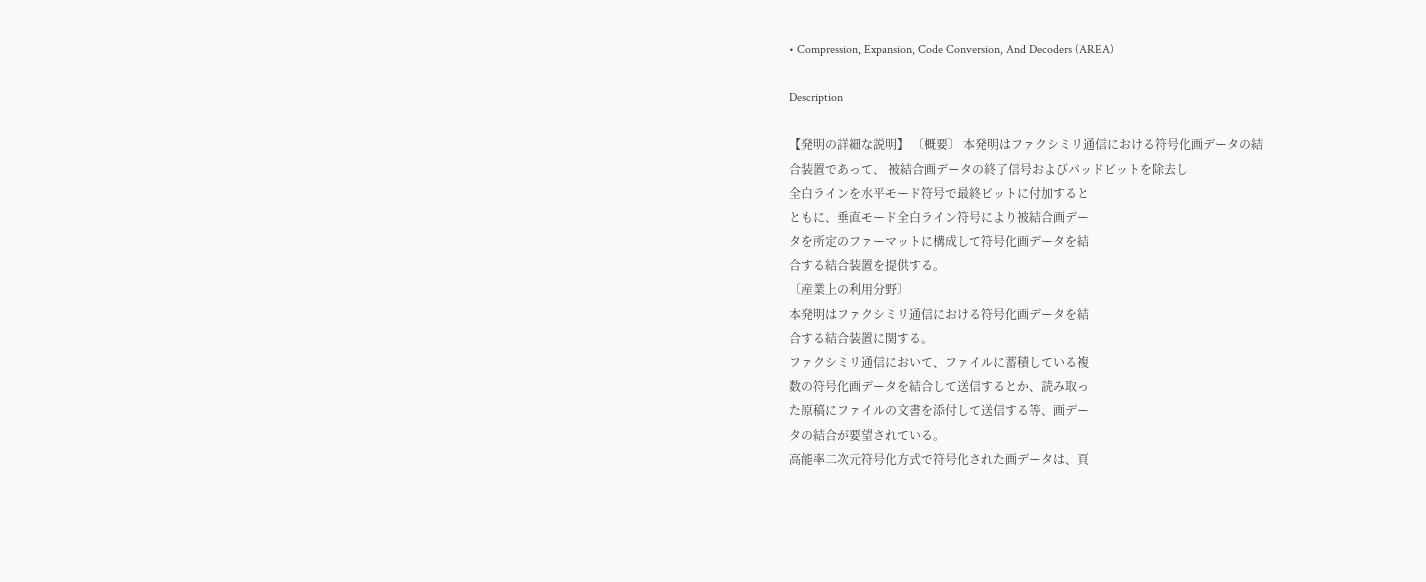• Compression, Expansion, Code Conversion, And Decoders (AREA)

Description

【発明の詳細な説明】 〔概要〕 本発明はファクシミリ通信における符号化画データの結
合装置であって、 被結合画データの終了信号およびパッドビットを除去し
全白ラインを水平モード符号で最終ビットに付加すると
ともに、垂直モード全白ライン符号により被結合画デー
タを所定のファーマットに構成して符号化画データを結
合する結合装置を提供する。
〔産業上の利用分野〕
本発明はファクシミリ通信における符号化画データを結
合する結合装置に関する。
ファクシミリ通信において、ファイルに蓄積している複
数の符号化画データを結合して送信するとか、読み取っ
た原稿にファイルの文書を添付して送信する等、画デー
タの結合が要望されている。
高能率二次元符号化方式で符号化された画データは、頁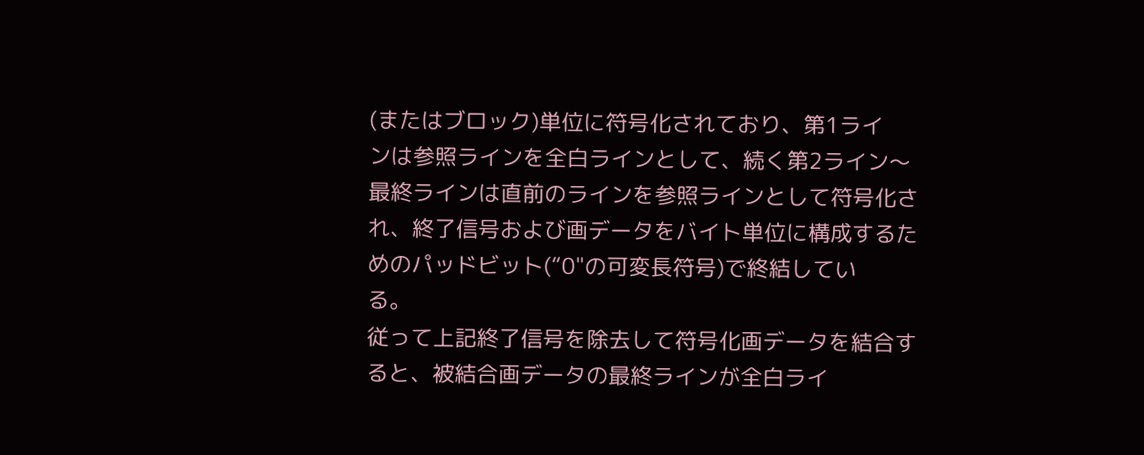(またはブロック)単位に符号化されており、第1ライ
ンは参照ラインを全白ラインとして、続く第2ライン〜
最終ラインは直前のラインを参照ラインとして符号化さ
れ、終了信号および画データをバイト単位に構成するた
めのパッドビット(“0"の可変長符号)で終結してい
る。
従って上記終了信号を除去して符号化画データを結合す
ると、被結合画データの最終ラインが全白ライ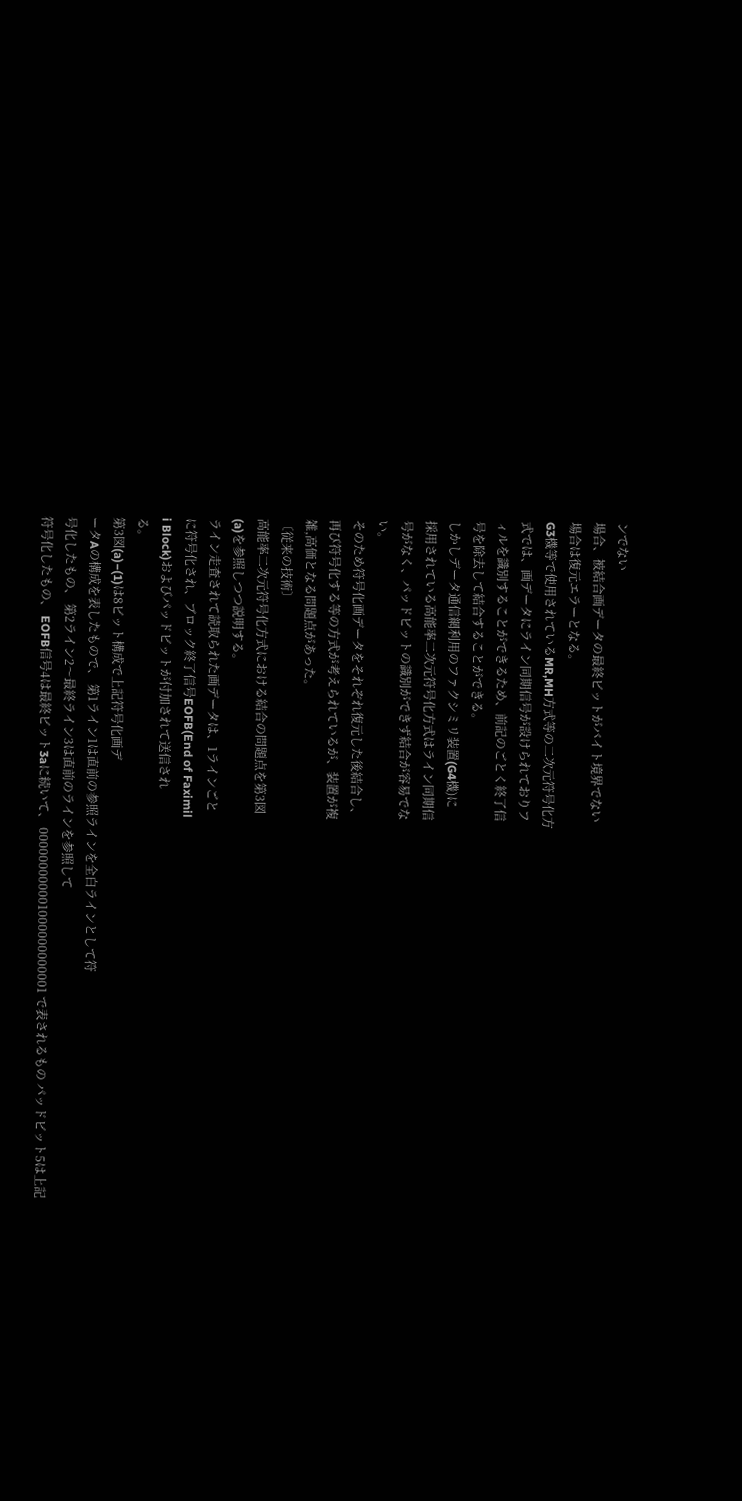ンでない
場合、被結合画データの最終ビットがバイト境界でない
場合は復元エラーとなる。
G3機等で使用されているMR,MH方式等の二次元符号化方
式では、画データにライン同期信号が設けられておりフ
ィルを識別することができるため、前記のごとく終了信
号を除去して結合することができる。
しかしデータ通信網利用のファクシミリ装置(G4機)に
採用されている高能率二次元符号化方式はライン同期信
号がなく、パッドビットの識別ができず結合が容易でな
い。
そのため符号化画データをそれぞれ復元した後結合し、
再び符号化する等の方式が考えられているが、装置が複
雑,高価となる問題点があった。
〔従来の技術〕
高能率二次元符号化方式における結合の問題点を第3図
(a)を参照しつつ説明する。
ライン走査されて読取られた画データは、1ラインごと
に符号化され、ブロック終了信号EOFB(End of Faximil
i Block)およびパッドビットが付加されて送信され
る。
第3図(a)−(1)は8ビット構成で上記符号化画デ
ータAの構成を表したもので、 第1ライン1は直前の参照ラインを全白ラインとして符
号化したもの、 第2ライン2〜最終ライン3は直前のラインを参照して
符号化したもの、 EOFB信号4は最終ビット3aに続いて、 000000000001000000000001 で表されるもの パッドビット5は上記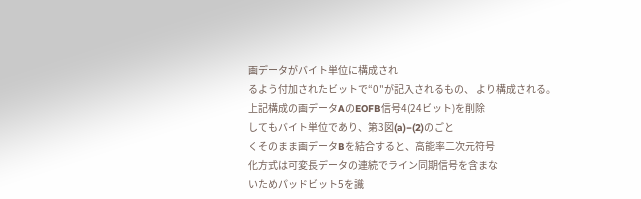画データがバイト単位に構成され
るよう付加されたビットで“0"が記入されるもの、 より構成される。
上記構成の画データAのEOFB信号4(24ビット)を削除
してもバイト単位であり、第3図(a)−(2)のごと
くそのまま画データBを結合すると、高能率二次元符号
化方式は可変長データの連続でライン同期信号を含まな
いためパッドビット5を識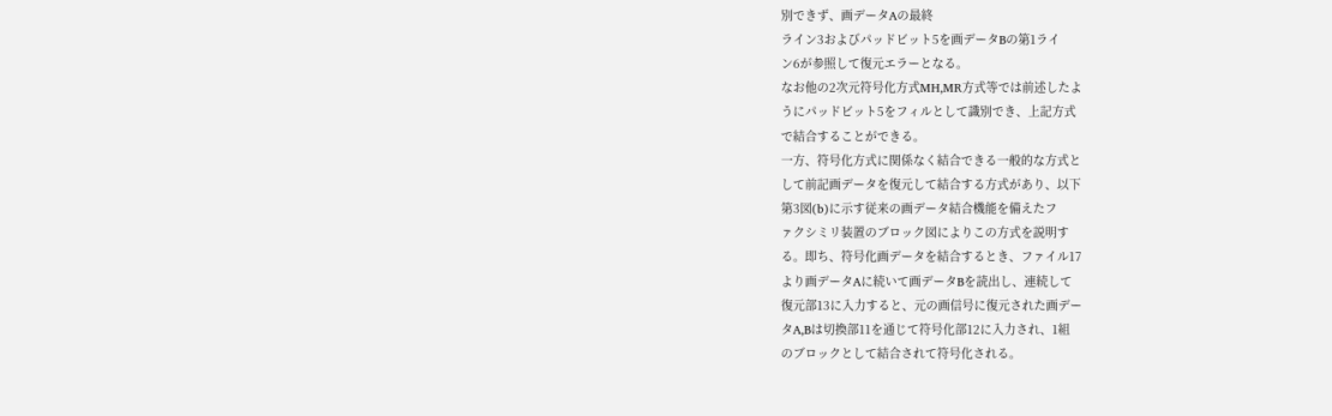別できず、画データAの最終
ライン3およびパッドビット5を画データBの第1ライ
ン6が参照して復元エラーとなる。
なお他の2次元符号化方式MH,MR方式等では前述したよ
うにパッドビット5をフィルとして識別でき、上記方式
で結合することができる。
一方、符号化方式に関係なく結合できる一般的な方式と
して前記画データを復元して結合する方式があり、以下
第3図(b)に示す従来の画データ結合機能を備えたフ
ァクシミリ装置のブロック図によりこの方式を説明す
る。即ち、符号化画データを結合するとき、ファイル17
より画データAに続いて画データBを読出し、連続して
復元部13に入力すると、元の画信号に復元された画デー
タA,Bは切換部11を通じて符号化部12に入力され、1組
のブロックとして結合されて符号化される。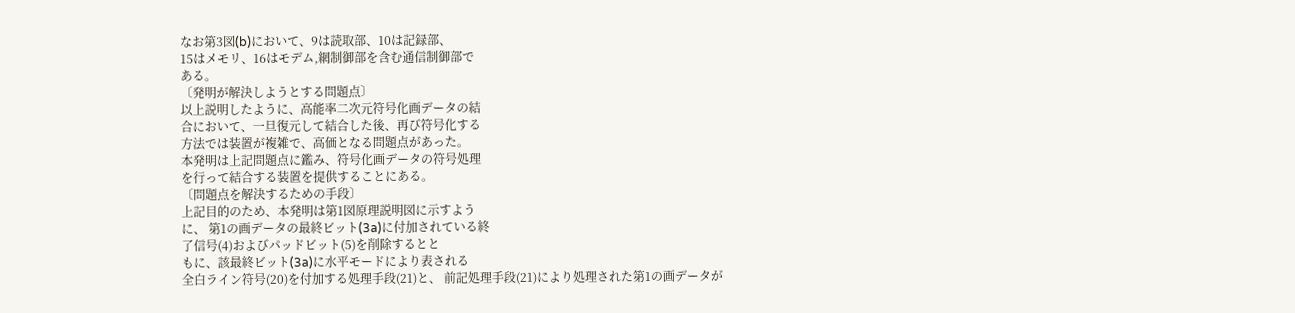なお第3図(b)において、9は読取部、10は記録部、
15はメモリ、16はモデム,網制御部を含む通信制御部で
ある。
〔発明が解決しようとする問題点〕
以上説明したように、高能率二次元符号化画データの結
合において、一旦復元して結合した後、再び符号化する
方法では装置が複雑で、高価となる問題点があった。
本発明は上記問題点に鑑み、符号化画データの符号処理
を行って結合する装置を提供することにある。
〔問題点を解決するための手段〕
上記目的のため、本発明は第1図原理説明図に示すよう
に、 第1の画データの最終ビット(3a)に付加されている終
了信号(4)およびパッドビット(5)を削除するとと
もに、該最終ビット(3a)に水平モードにより表される
全白ライン符号(20)を付加する処理手段(21)と、 前記処理手段(21)により処理された第1の画データが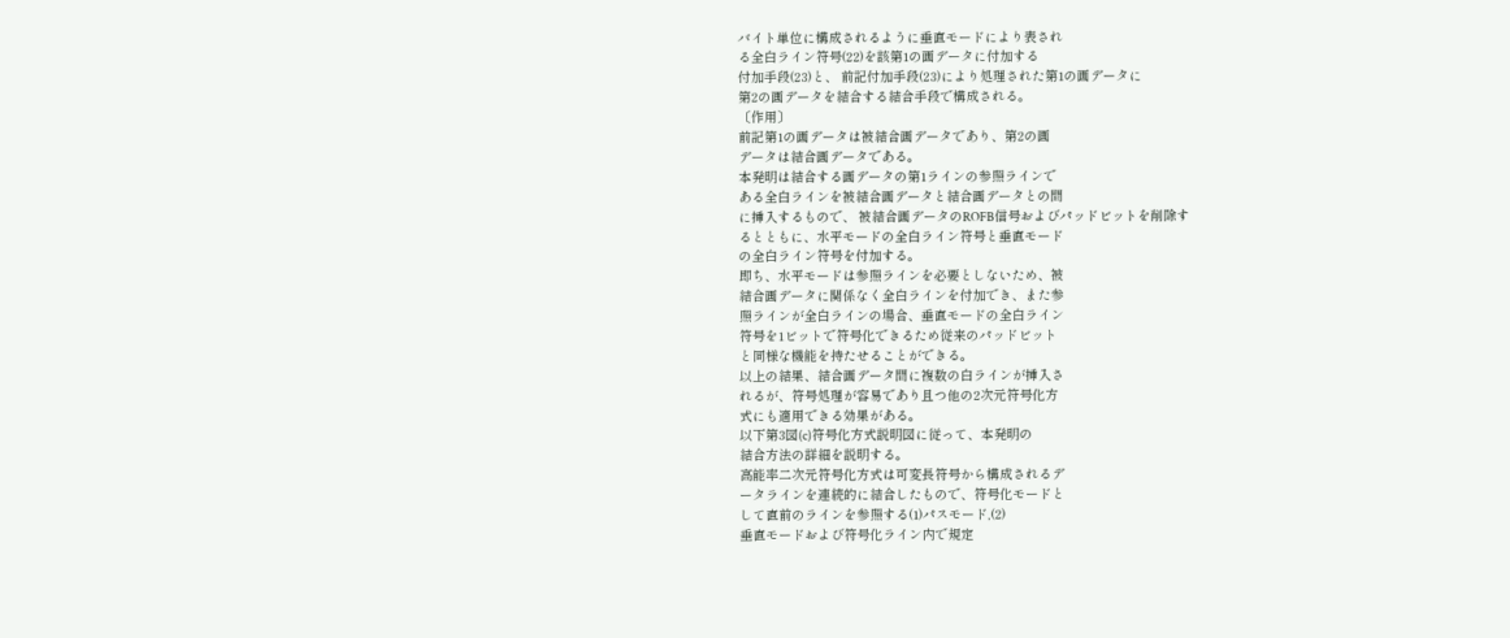バイト単位に構成されるように垂直モードにより表され
る全白ライン符号(22)を該第1の画データに付加する
付加手段(23)と、 前記付加手段(23)により処理された第1の画データに
第2の画データを結合する結合手段で構成される。
〔作用〕
前記第1の画データは被結合画データであり、第2の画
データは結合画データである。
本発明は結合する画データの第1ラインの参照ラインで
ある全白ラインを被結合画データと結合画データとの間
に挿入するもので、 被結合画データのROFB信号およびパッドビットを削除す
るとともに、水平モードの全白ライン符号と垂直モード
の全白ライン符号を付加する。
即ち、水平モードは参照ラインを必要としないため、被
結合画データに関係なく全白ラインを付加でき、また参
照ラインが全白ラインの場合、垂直モードの全白ライン
符号を1ビットで符号化できるため従来のパッドビット
と同様な機能を持たせることができる。
以上の結果、結合画データ間に複数の白ラインが挿入さ
れるが、符号処理が容易であり且つ他の2次元符号化方
式にも適用できる効果がある。
以下第3図(c)符号化方式説明図に従って、本発明の
結合方法の詳細を説明する。
高能率二次元符号化方式は可変長符号から構成されるデ
ータラインを連続的に結合したもので、符号化モードと
して直前のラインを参照する(1)パスモード,(2)
垂直モードおよび符号化ライン内で規定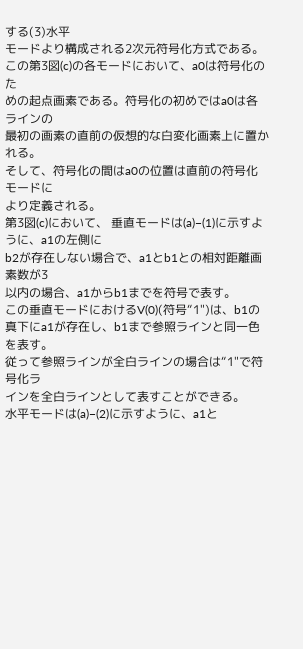する(3)水平
モードより構成される2次元符号化方式である。
この第3図(c)の各モードにおいて、a0は符号化のた
めの起点画素である。符号化の初めではa0は各ラインの
最初の画素の直前の仮想的な白変化画素上に置かれる。
そして、符号化の間はa0の位置は直前の符号化モードに
より定義される。
第3図(c)において、 垂直モードは(a)−(1)に示すように、a1の左側に
b2が存在しない場合で、a1とb1との相対距離画素数が3
以内の場合、a1からb1までを符号で表す。
この垂直モードにおけるV(0)(符号“1")は、b1の
真下にa1が存在し、b1まで参照ラインと同一色を表す。
従って参照ラインが全白ラインの場合は“1"で符号化ラ
インを全白ラインとして表すことができる。
水平モードは(a)−(2)に示すように、a1と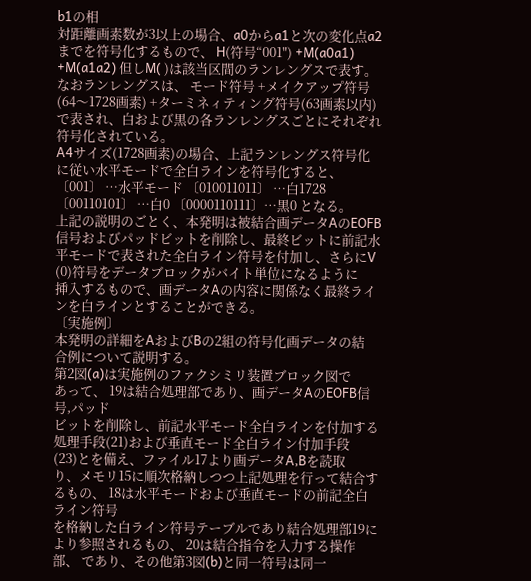b1の相
対距離画素数が3以上の場合、a0からa1と次の変化点a2
までを符号化するもので、 H(符号“001") +M(a0a1) +M(a1a2) 但しM( )は該当区間のランレングスで表す。
なおランレングスは、 モード符号 +メイクアップ符号(64〜1728画素) +ターミネィティング符号(63画素以内) で表され、白および黒の各ランレングスごとにそれぞれ
符号化されている。
A4サイズ(1728画素)の場合、上記ランレングス符号化
に従い水平モードで全白ラインを符号化すると、 〔001〕 …水平モード 〔010011011〕 …白1728 〔00110101〕 …白0 〔0000110111〕…黒0 となる。
上記の説明のごとく、本発明は被結合画データAのEOFB
信号およびパッドビットを削除し、最終ビットに前記水
平モードで表された全白ライン符号を付加し、さらにV
(0)符号をデータブロックがバイト単位になるように
挿入するもので、画データAの内容に関係なく最終ライ
ンを白ラインとすることができる。
〔実施例〕
本発明の詳細をAおよびBの2組の符号化画データの結
合例について説明する。
第2図(a)は実施例のファクシミリ装置ブロック図で
あって、 19は結合処理部であり、画データAのEOFB信号,パッド
ビットを削除し、前記水平モード全白ラインを付加する
処理手段(21)および垂直モード全白ライン付加手段
(23)とを備え、ファイル17より画データA,Bを読取
り、メモリ15に順次格納しつつ上記処理を行って結合す
るもの、 18は水平モードおよび垂直モードの前記全白ライン符号
を格納した白ライン符号テーブルであり結合処理部19に
より参照されるもの、 20は結合指令を入力する操作部、 であり、その他第3図(b)と同一符号は同一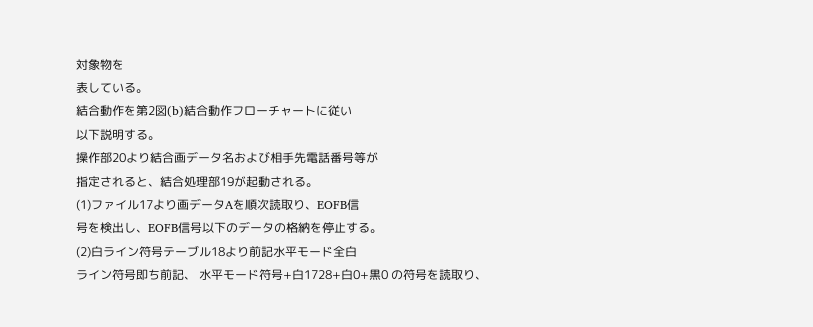対象物を
表している。
結合動作を第2図(b)結合動作フローチャートに従い
以下説明する。
操作部20より結合画データ名および相手先電話番号等が
指定されると、結合処理部19が起動される。
(1)ファイル17より画データAを順次読取り、EOFB信
号を検出し、EOFB信号以下のデータの格納を停止する。
(2)白ライン符号テーブル18より前記水平モード全白
ライン符号即ち前記、 水平モード符号+白1728+白0+黒0 の符号を読取り、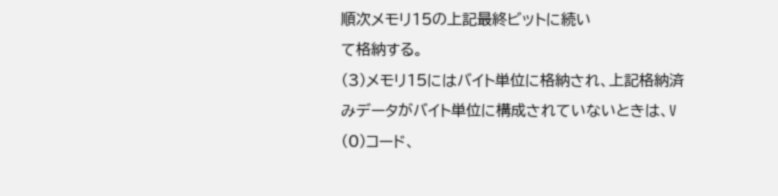順次メモリ15の上記最終ビットに続い
て格納する。
(3)メモリ15にはバイト単位に格納され、上記格納済
みデータがバイト単位に構成されていないときは、V
(0)コード、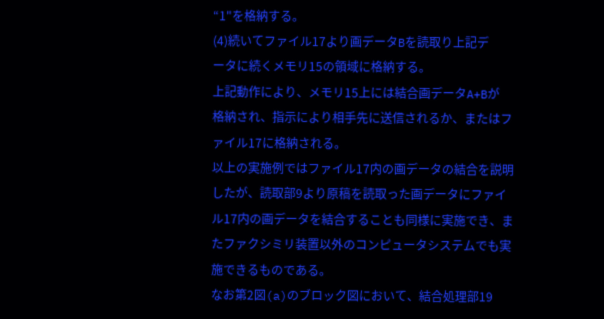“1"を格納する。
(4)続いてファイル17より画データBを読取り上記デ
ータに続くメモリ15の領域に格納する。
上記動作により、メモリ15上には結合画データA+Bが
格納され、指示により相手先に送信されるか、またはフ
ァイル17に格納される。
以上の実施例ではファイル17内の画データの結合を説明
したが、読取部9より原稿を読取った画データにファイ
ル17内の画データを結合することも同様に実施でき、ま
たファクシミリ装置以外のコンピュータシステムでも実
施できるものである。
なお第2図(a)のブロック図において、結合処理部19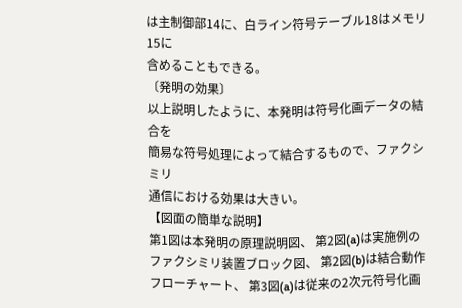は主制御部14に、白ライン符号テーブル18はメモリ15に
含めることもできる。
〔発明の効果〕
以上説明したように、本発明は符号化画データの結合を
簡易な符号処理によって結合するもので、ファクシミリ
通信における効果は大きい。
【図面の簡単な説明】
第1図は本発明の原理説明図、 第2図(a)は実施例のファクシミリ装置ブロック図、 第2図(b)は結合動作フローチャート、 第3図(a)は従来の2次元符号化画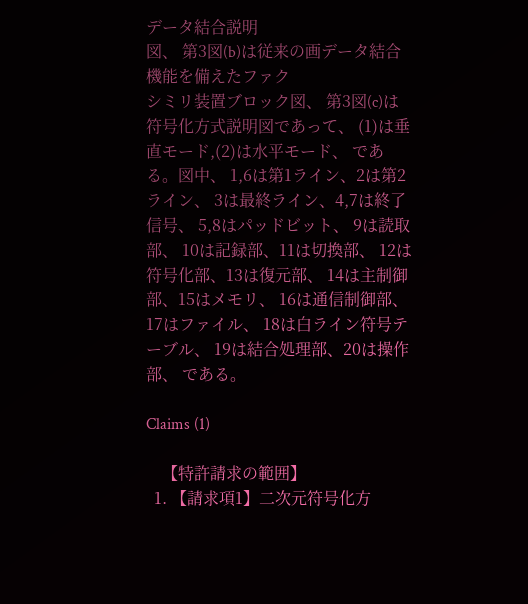データ結合説明
図、 第3図(b)は従来の画データ結合機能を備えたファク
シミリ装置ブロック図、 第3図(c)は符号化方式説明図であって、 (1)は垂直モード,(2)は水平モード、 である。図中、 1,6は第1ライン、2は第2ライン、 3は最終ライン、4,7は終了信号、 5,8はパッドビット、 9は読取部、 10は記録部、11は切換部、 12は符号化部、13は復元部、 14は主制御部、15はメモリ、 16は通信制御部、17はファイル、 18は白ライン符号テーブル、 19は結合処理部、20は操作部、 である。

Claims (1)

    【特許請求の範囲】
  1. 【請求項1】二次元符号化方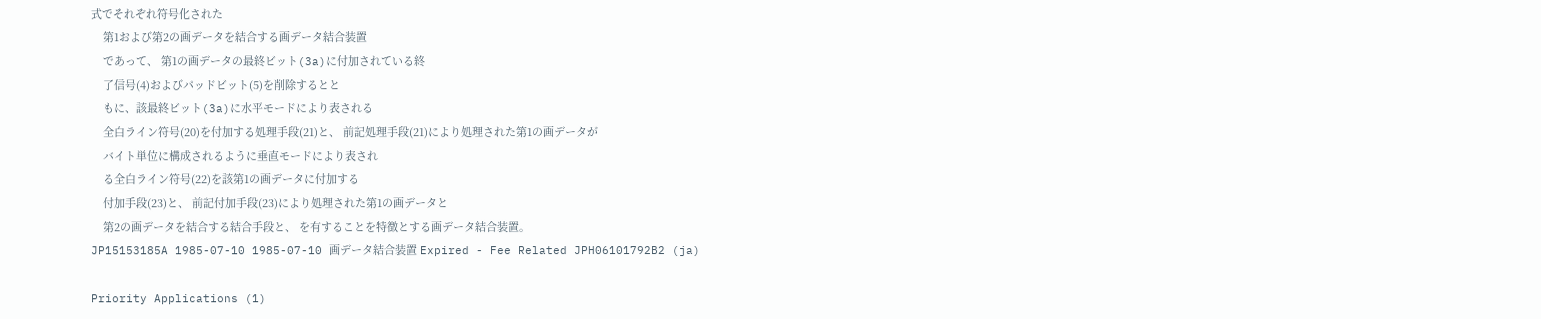式でそれぞれ符号化された
    第1および第2の画データを結合する画データ結合装置
    であって、 第1の画データの最終ビット(3a)に付加されている終
    了信号(4)およびパッドビット(5)を削除するとと
    もに、該最終ビット(3a)に水平モードにより表される
    全白ライン符号(20)を付加する処理手段(21)と、 前記処理手段(21)により処理された第1の画データが
    バイト単位に構成されるように垂直モードにより表され
    る全白ライン符号(22)を該第1の画データに付加する
    付加手段(23)と、 前記付加手段(23)により処理された第1の画データと
    第2の画データを結合する結合手段と、 を有することを特徴とする画データ結合装置。
JP15153185A 1985-07-10 1985-07-10 画データ結合装置 Expired - Fee Related JPH06101792B2 (ja)

Priority Applications (1)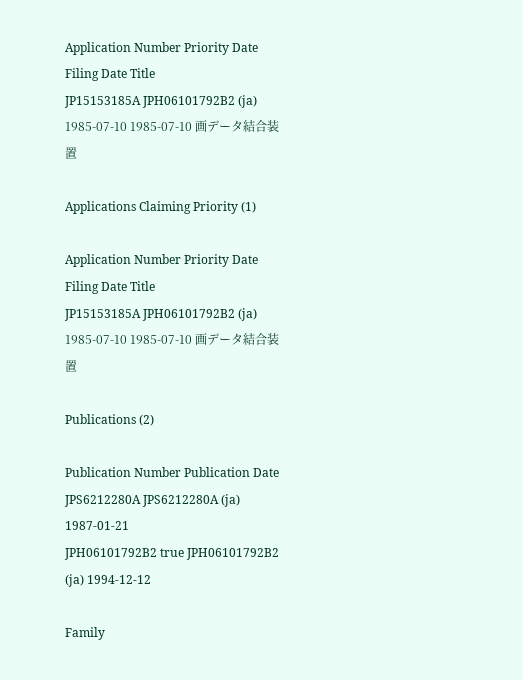Application Number Priority Date Filing Date Title
JP15153185A JPH06101792B2 (ja) 1985-07-10 1985-07-10 画データ結合装置

Applications Claiming Priority (1)

Application Number Priority Date Filing Date Title
JP15153185A JPH06101792B2 (ja) 1985-07-10 1985-07-10 画データ結合装置

Publications (2)

Publication Number Publication Date
JPS6212280A JPS6212280A (ja) 1987-01-21
JPH06101792B2 true JPH06101792B2 (ja) 1994-12-12

Family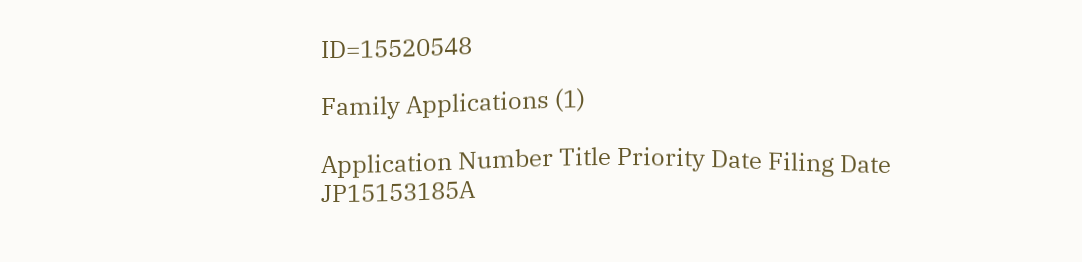ID=15520548

Family Applications (1)

Application Number Title Priority Date Filing Date
JP15153185A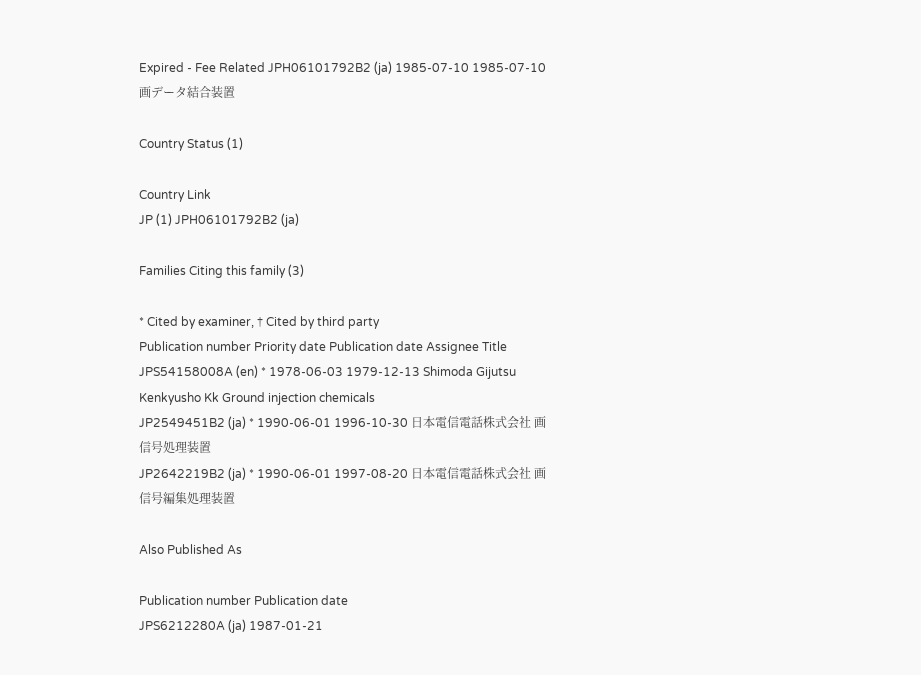Expired - Fee Related JPH06101792B2 (ja) 1985-07-10 1985-07-10 画データ結合装置

Country Status (1)

Country Link
JP (1) JPH06101792B2 (ja)

Families Citing this family (3)

* Cited by examiner, † Cited by third party
Publication number Priority date Publication date Assignee Title
JPS54158008A (en) * 1978-06-03 1979-12-13 Shimoda Gijutsu Kenkyusho Kk Ground injection chemicals
JP2549451B2 (ja) * 1990-06-01 1996-10-30 日本電信電話株式会社 画信号処理装置
JP2642219B2 (ja) * 1990-06-01 1997-08-20 日本電信電話株式会社 画信号編集処理装置

Also Published As

Publication number Publication date
JPS6212280A (ja) 1987-01-21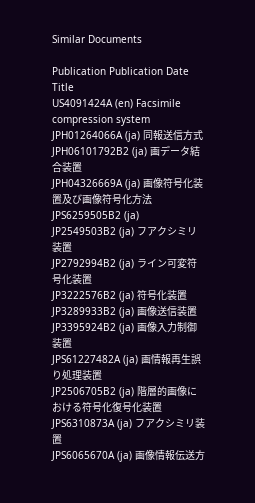Similar Documents

Publication Publication Date Title
US4091424A (en) Facsimile compression system
JPH01264066A (ja) 同報送信方式
JPH06101792B2 (ja) 画データ結合装置
JPH04326669A (ja) 画像符号化装置及び画像符号化方法
JPS6259505B2 (ja)
JP2549503B2 (ja) フアクシミリ装置
JP2792994B2 (ja) ライン可変符号化装置
JP3222576B2 (ja) 符号化装置
JP3289933B2 (ja) 画像送信装置
JP3395924B2 (ja) 画像入力制御装置
JPS61227482A (ja) 画情報再生誤り処理装置
JP2506705B2 (ja) 階層的画像における符号化復号化装置
JPS6310873A (ja) フアクシミリ装置
JPS6065670A (ja) 画像情報伝送方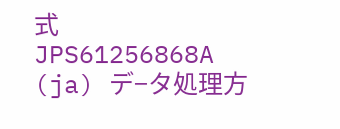式
JPS61256868A (ja) デ−タ処理方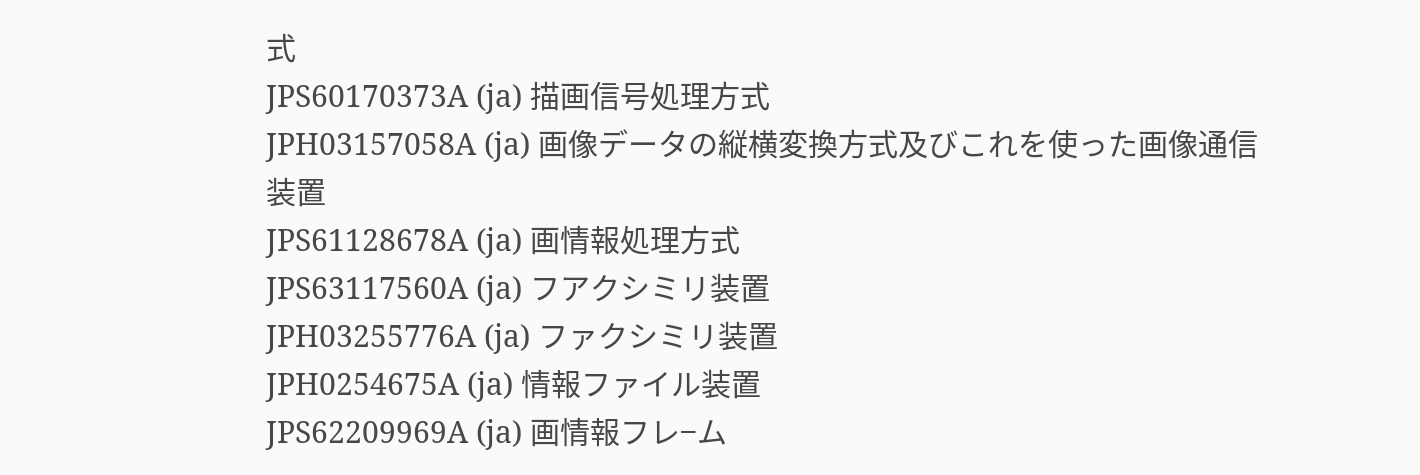式
JPS60170373A (ja) 描画信号処理方式
JPH03157058A (ja) 画像データの縦横変換方式及びこれを使った画像通信装置
JPS61128678A (ja) 画情報処理方式
JPS63117560A (ja) フアクシミリ装置
JPH03255776A (ja) ファクシミリ装置
JPH0254675A (ja) 情報ファイル装置
JPS62209969A (ja) 画情報フレ−ム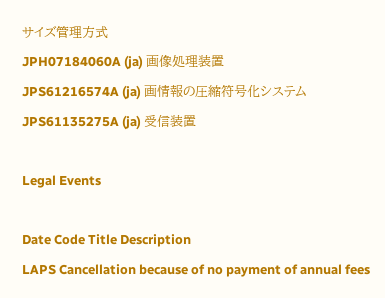サイズ管理方式
JPH07184060A (ja) 画像処理装置
JPS61216574A (ja) 画情報の圧縮符号化システム
JPS61135275A (ja) 受信装置

Legal Events

Date Code Title Description
LAPS Cancellation because of no payment of annual fees